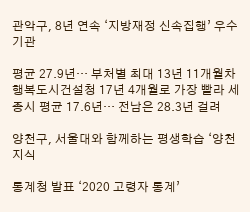관악구, 8년 연속 ‘지방재정 신속집행’ 우수기관

평균 27.9년… 부처별 최대 13년 11개월차 행복도시건설청 17년 4개월로 가장 빨라 세종시 평균 17.6년… 전남은 28.3년 걸려

양천구, 서울대와 함께하는 평생학습 ‘양천 지식

통계청 발표 ‘2020 고령자 통계’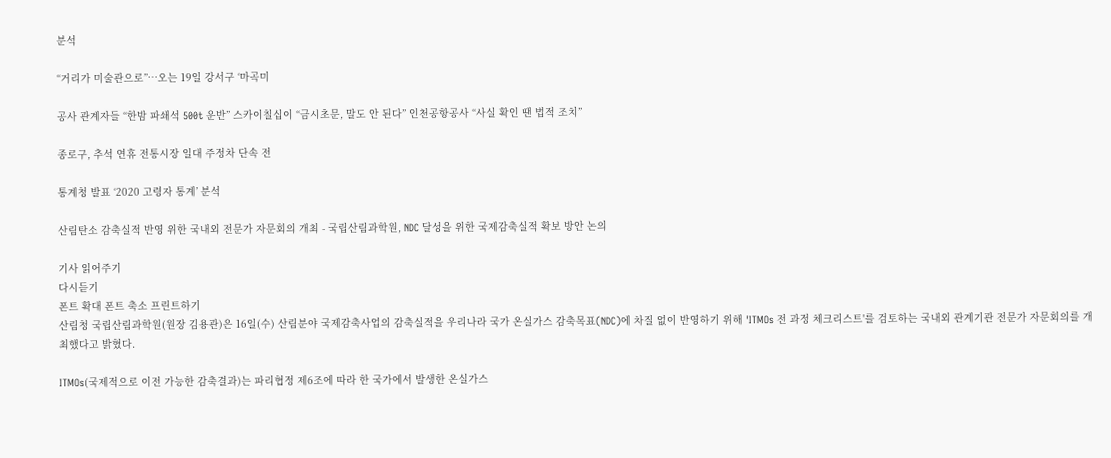분석

“거리가 미술관으로”…오는 19일 강서구 ‘마곡미

공사 관계자들 “한밤 파쇄석 500t 운반” 스카이칠십이 “금시초문, 말도 안 된다” 인천공항공사 “사실 확인 땐 법적 조치”

종로구, 추석 연휴 전통시장 일대 주정차 단속 전

통계청 발표 ‘2020 고령자 통계’ 분석

산림탄소 감축실적 반영 위한 국내외 전문가 자문회의 개최 - 국립산림과학원, NDC 달성을 위한 국제감축실적 확보 방안 논의

기사 읽어주기
다시듣기
폰트 확대 폰트 축소 프린트하기
산림청 국립산림과학원(원장 김용관)은 16일(수) 산림분야 국제감축사업의 감축실적을 우리나라 국가 온실가스 감축목표(NDC)에 차질 없이 반영하기 위해 'ITMOs 전 과정 체크리스트'를 검토하는 국내외 관계기관 전문가 자문회의를 개최했다고 밝혔다.

ITMOs(국제적으로 이전 가능한 감축결과)는 파리협정 제6조에 따라 한 국가에서 발생한 온실가스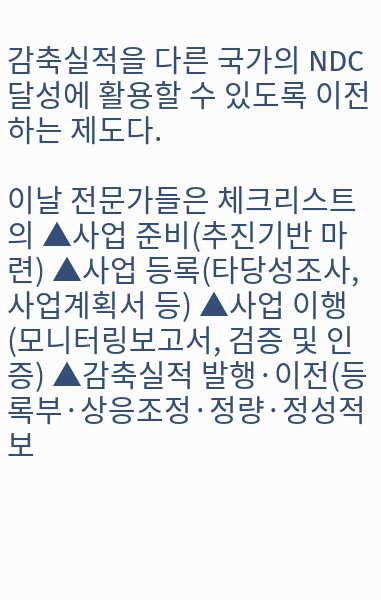감축실적을 다른 국가의 NDC 달성에 활용할 수 있도록 이전하는 제도다.

이날 전문가들은 체크리스트의 ▲사업 준비(추진기반 마련) ▲사업 등록(타당성조사, 사업계획서 등) ▲사업 이행(모니터링보고서, 검증 및 인증) ▲감축실적 발행·이전(등록부·상응조정·정량·정성적 보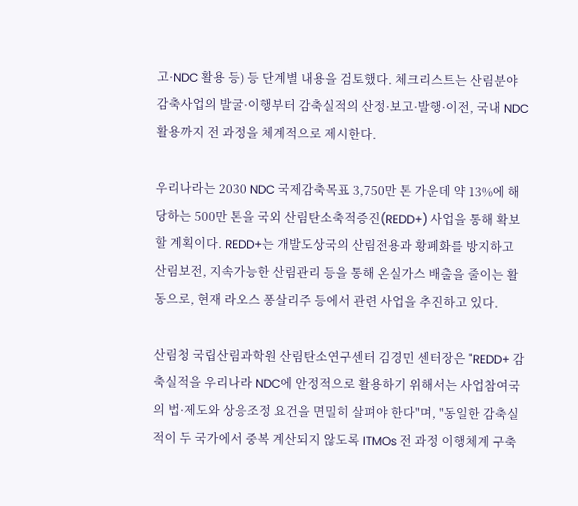고·NDC 활용 등) 등 단계별 내용을 검토했다. 체크리스트는 산림분야 감축사업의 발굴·이행부터 감축실적의 산정·보고·발행·이전, 국내 NDC 활용까지 전 과정을 체계적으로 제시한다.

우리나라는 2030 NDC 국제감축목표 3,750만 톤 가운데 약 13%에 해당하는 500만 톤을 국외 산림탄소축적증진(REDD+) 사업을 통해 확보할 계획이다. REDD+는 개발도상국의 산림전용과 황폐화를 방지하고 산림보전, 지속가능한 산림관리 등을 통해 온실가스 배출을 줄이는 활동으로, 현재 라오스 퐁살리주 등에서 관련 사업을 추진하고 있다.

산림청 국립산림과학원 산림탄소연구센터 김경민 센터장은 "REDD+ 감축실적을 우리나라 NDC에 안정적으로 활용하기 위해서는 사업참여국의 법·제도와 상응조정 요건을 면밀히 살펴야 한다"며, "동일한 감축실적이 두 국가에서 중복 계산되지 않도록 ITMOs 전 과정 이행체계 구축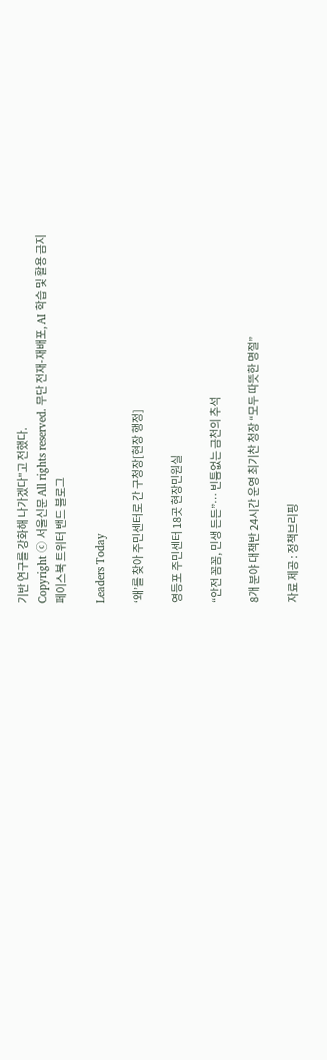기반 연구를 강화해 나가겠다"고 전했다.
Copyright ⓒ 서울신문 All rights reserved. 무단 전재-재배포, AI 학습 및 활용 금지
페이스북 트위터 밴드 블로그

Leaders Today

‘왜’를 찾아 주민센터로 간 구청장[현장 행정]

영등포 주민센터 18곳 현장민원실

“안전 꼼꼼, 민생 든든”… 빈틈없는 금천의 추석

8개 분야 대책반 24시간 운영 최기찬 청장 “모두 따뜻한 명절”

자료 제공 : 정책브리핑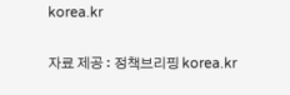korea.kr

자료 제공 : 정책브리핑 korea.kr